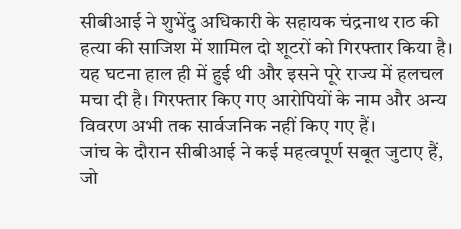सीबीआई ने शुभेंदु अधिकारी के सहायक चंद्रनाथ राठ की हत्या की साजिश में शामिल दो शूटरों को गिरफ्तार किया है। यह घटना हाल ही में हुई थी और इसने पूरे राज्य में हलचल मचा दी है। गिरफ्तार किए गए आरोपियों के नाम और अन्य विवरण अभी तक सार्वजनिक नहीं किए गए हैं।
जांच के दौरान सीबीआई ने कई महत्वपूर्ण सबूत जुटाए हैं, जो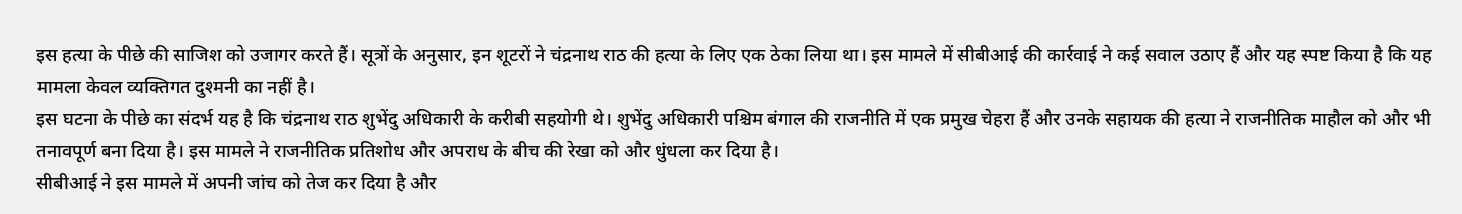इस हत्या के पीछे की साजिश को उजागर करते हैं। सूत्रों के अनुसार, इन शूटरों ने चंद्रनाथ राठ की हत्या के लिए एक ठेका लिया था। इस मामले में सीबीआई की कार्रवाई ने कई सवाल उठाए हैं और यह स्पष्ट किया है कि यह मामला केवल व्यक्तिगत दुश्मनी का नहीं है।
इस घटना के पीछे का संदर्भ यह है कि चंद्रनाथ राठ शुभेंदु अधिकारी के करीबी सहयोगी थे। शुभेंदु अधिकारी पश्चिम बंगाल की राजनीति में एक प्रमुख चेहरा हैं और उनके सहायक की हत्या ने राजनीतिक माहौल को और भी तनावपूर्ण बना दिया है। इस मामले ने राजनीतिक प्रतिशोध और अपराध के बीच की रेखा को और धुंधला कर दिया है।
सीबीआई ने इस मामले में अपनी जांच को तेज कर दिया है और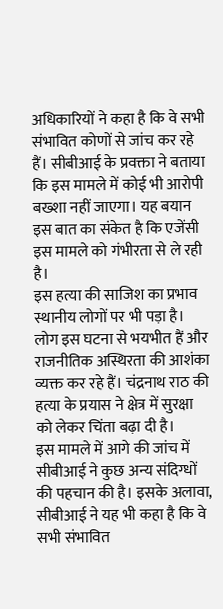अधिकारियों ने कहा है कि वे सभी संभावित कोणों से जांच कर रहे हैं। सीबीआई के प्रवक्ता ने बताया कि इस मामले में कोई भी आरोपी बख्शा नहीं जाएगा। यह बयान इस बात का संकेत है कि एजेंसी इस मामले को गंभीरता से ले रही है।
इस हत्या की साजिश का प्रभाव स्थानीय लोगों पर भी पड़ा है। लोग इस घटना से भयभीत हैं और राजनीतिक अस्थिरता की आशंका व्यक्त कर रहे हैं। चंद्रनाथ राठ की हत्या के प्रयास ने क्षेत्र में सुरक्षा को लेकर चिंता बढ़ा दी है।
इस मामले में आगे की जांच में सीबीआई ने कुछ अन्य संदिग्धों की पहचान की है। इसके अलावा, सीबीआई ने यह भी कहा है कि वे सभी संभावित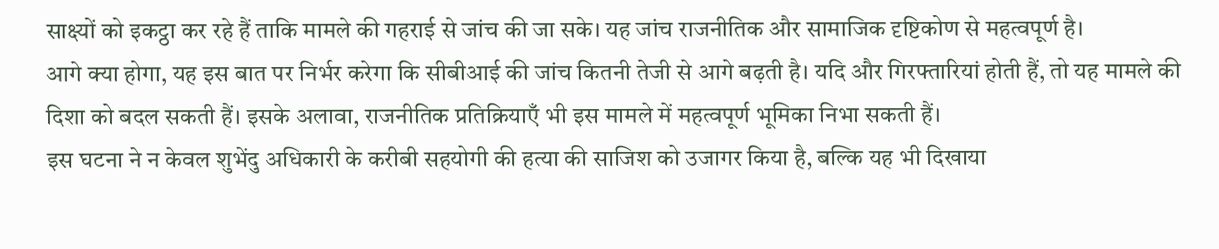साक्ष्यों को इकट्ठा कर रहे हैं ताकि मामले की गहराई से जांच की जा सके। यह जांच राजनीतिक और सामाजिक दृष्टिकोण से महत्वपूर्ण है।
आगे क्या होगा, यह इस बात पर निर्भर करेगा कि सीबीआई की जांच कितनी तेजी से आगे बढ़ती है। यदि और गिरफ्तारियां होती हैं, तो यह मामले की दिशा को बदल सकती हैं। इसके अलावा, राजनीतिक प्रतिक्रियाएँ भी इस मामले में महत्वपूर्ण भूमिका निभा सकती हैं।
इस घटना ने न केवल शुभेंदु अधिकारी के करीबी सहयोगी की हत्या की साजिश को उजागर किया है, बल्कि यह भी दिखाया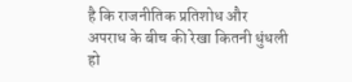है कि राजनीतिक प्रतिशोध और अपराध के बीच की रेखा कितनी धुंधली हो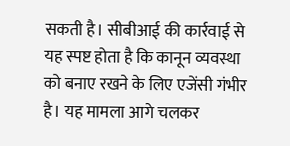सकती है। सीबीआई की कार्रवाई से यह स्पष्ट होता है कि कानून व्यवस्था को बनाए रखने के लिए एजेंसी गंभीर है। यह मामला आगे चलकर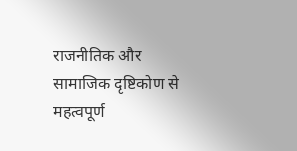राजनीतिक और सामाजिक दृष्टिकोण से महत्वपूर्ण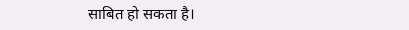साबित हो सकता है।